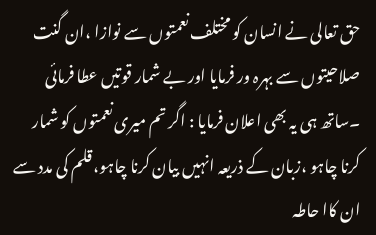حق تعالی نے انسان کو مختلف نعمتوں سے نوازا ،ان گنت صلاحیتوں سے بہرہ ور فرمایا اور بے شمار قوتیں عطا فرمائی ۔ساتھ ہی یہ بھی اعلان فرمایا : اگر تم میری نعمتوں کو شمار کرنا چاہو ،زبان کے ذریعہ انہیں بیان کرنا چاہو، قلم کی مدد سے ان کاا حاطہ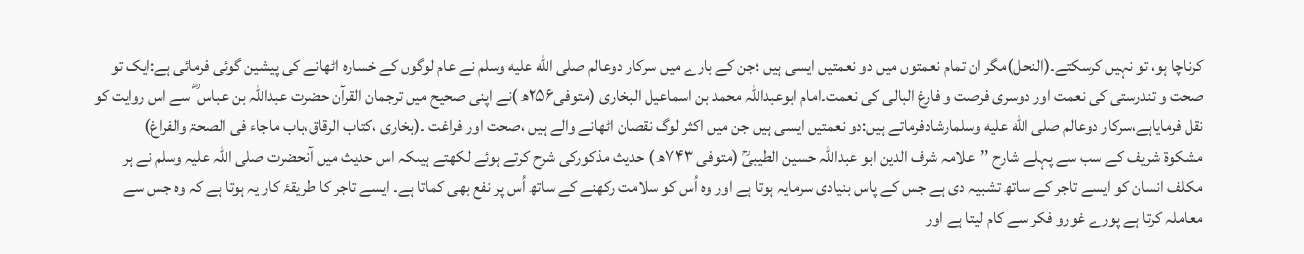کرناچا ہو، تو نہیں کرسکتے۔(النحل)مگر ان تمام نعمتوں میں دو نعمتیں ایسی ہیں ؛جن کے بارے میں سرکار دوعالم صلى الله عليه وسلم نے عام لوگوں کے خسارہ اٹھانے کی پیشین گوئی فرمائی ہے:ایک تو صحت و تندرستی کی نعمت اور دوسری فرصت و فارغ البالی کی نعمت۔امام ابوعبداللہ محمد بن اسماعیل البخاری (متوفی۲۵۶ھ )نے اپنی صحیح میں ترجمان القرآن حضرت عبداللہ بن عباس ؓ سے اس روایت کو نقل فرمایاہے،سرکار دوعالم صلى الله عليه وسلمارشادفرماتے ہیں:دو نعمتیں ایسی ہیں جن میں اکثر لوگ نقصان اٹھانے والے ہیں ،صحت اور فراغت ۔(بخاری ،کتاب الرقاق،باب ماجاء فی الصحۃ والفراغ)
مشکوۃ شریف کے سب سے پہلے شارح ’’علامہ شرف الدین ابو عبداللہ حسین الطیبیؒ (متوفی ۷۴۳ھ ) حدیث مذکورکی شرح کرتے ہوئے لکھتے ہیںکہ اس حدیث میں آنحضرت صلی اللہ علیہ وسلم نے ہر مکلف انسان کو ایسے تاجر کے ساتھ تشبیہ دی ہے جس کے پاس بنیادی سرمایہ ہوتا ہے اور وہ اُس کو سلامت رکھنے کے ساتھ اُس پر نفع بھی کماتا ہے۔ ایسے تاجر کا طریقۂ کار یہ ہوتا ہے کہ وہ جس سے معاملہ کرتا ہے پورے غورو فکر سے کام لیتا ہے اور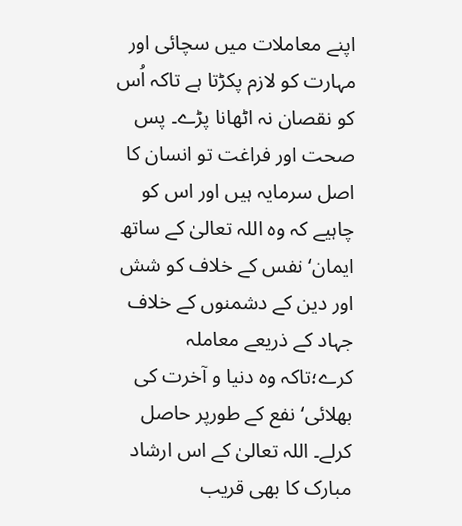اپنے معاملات میں سچائی اور مہارت کو لازم پکڑتا ہے تاکہ اُس کو نقصان نہ اٹھانا پڑے۔ پس صحت اور فراغت تو انسان کا اصل سرمایہ ہیں اور اس کو چاہیے کہ وہ اللہ تعالیٰ کے ساتھ ایمان‘ نفس کے خلاف کو شش اور دین کے دشمنوں کے خلاف جہاد کے ذریعے معاملہ کرے؛تاکہ وہ دنیا و آخرت کی بھلائی‘ نفع کے طورپر حاصل کرلے۔ اللہ تعالیٰ کے اس ارشاد مبارک کا بھی قریب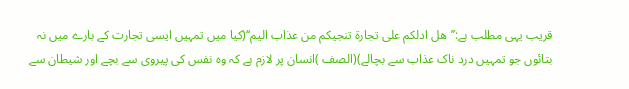قریب یہی مطلب ہے:’’ھل ادلکم علی تجارۃ تنجیکم من عذاب الیم‘‘(کیا میں تمہیں ایسی تجارت کے بارے میں نہ بتائوں جو تمہیں درد ناک عذاب سے بچالے)(الصف )انسان پر لازم ہے کہ وہ نفس کی پیروی سے بچے اور شیطان سے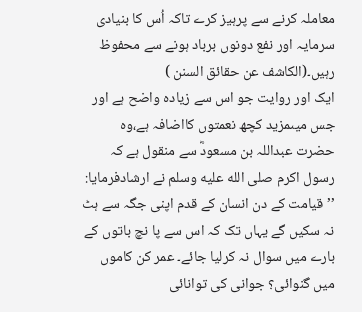معاملہ کرنے سے پرہیز کرے تاکہ اُس کا بنیادی سرمایہ اور نفع دونوں برباد ہونے سے محفوظ رہیں۔(الکاشف عن حقائق السنن )
ایک اور روایت جو اس سے زیادہ واضح ہے اور جس میںمزید کچھ نعمتوں کااضافہ ہے،وہ حضرت عبداللہ بن مسعودؓ سے منقول ہے کہ رسول اکرم صلى الله عليه وسلم نے ارشادفرمایا: ’’قیامت کے دن انسان کے قدم اپنی جگہ سے ہٹ نہ سکیں گے یہاں تک کہ اس سے پا نچ باتوں کے بارے میں سوال نہ کرلیا جائے۔ عمر کن کاموں میں گنوائی؟ جوانی کی توانائی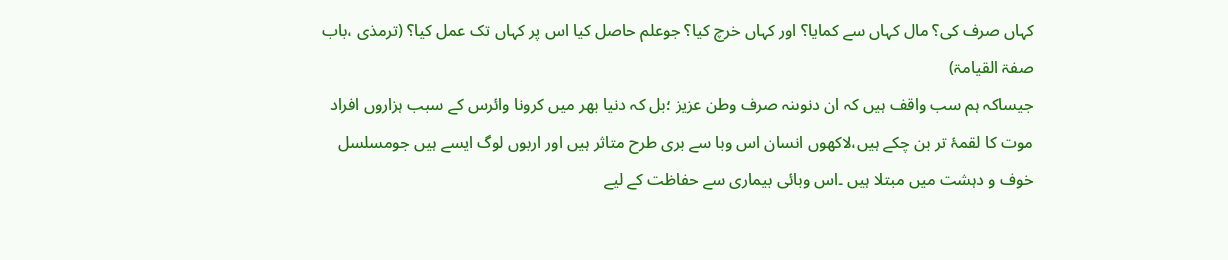کہاں صرف کی؟ مال کہاں سے کمایا؟ اور کہاں خرچ کیا؟ جوعلم حاصل کیا اس پر کہاں تک عمل کیا؟ (ترمذی ،باب صفۃ القیامۃ)
جیساکہ ہم سب واقف ہیں کہ ان دنوںنہ صرف وطن عزیز ؛بل کہ دنیا بھر میں کرونا وائرس کے سبب ہزاروں افراد موت کا لقمۂ تر بن چکے ہیں،لاکھوں انسان اس وبا سے بری طرح متاثر ہیں اور اربوں لوگ ایسے ہیں جومسلسل خوف و دہشت میں مبتلا ہیں ۔اس وبائی بیماری سے حفاظت کے لیے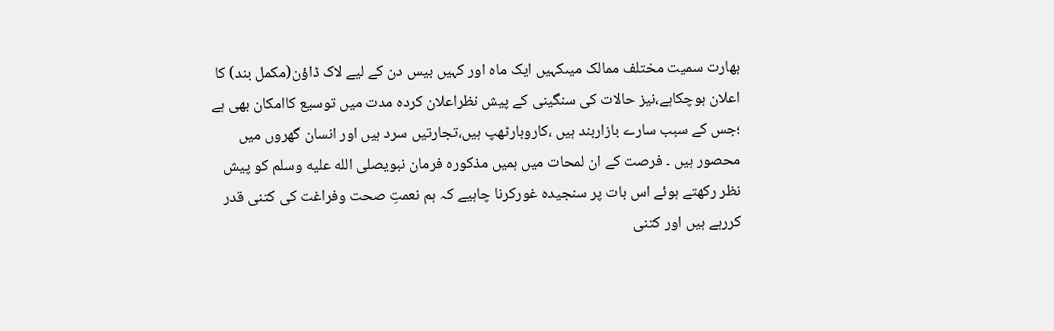بھارت سمیت مختلف ممالک میںکہیں ایک ماہ اور کہیں بیس دن کے لیے لاک ڈاؤن(مکمل بند) کا اعلان ہوچکاہے،نیز حالات کی سنگینی کے پیش نظراعلان کردہ مدت میں توسیع کاامکان بھی ہے ؛جس کے سبب سارے بازاربند ہیں ،کاروبارٹھپ ہیں،تجارتیں سرد ہیں اور انسان گھروں میں محصور ہیں ۔ فرصت کے ان لمحات میں ہمیں مذکورہ فرمان نبویصلى الله عليه وسلم کو پیش نظر رکھتے ہوئے اس بات پر سنجیدہ غورکرنا چاہیے کہ ہم نعمتِ صحت وفراغت کی کتنی قدر کررہے ہیں اور کتنی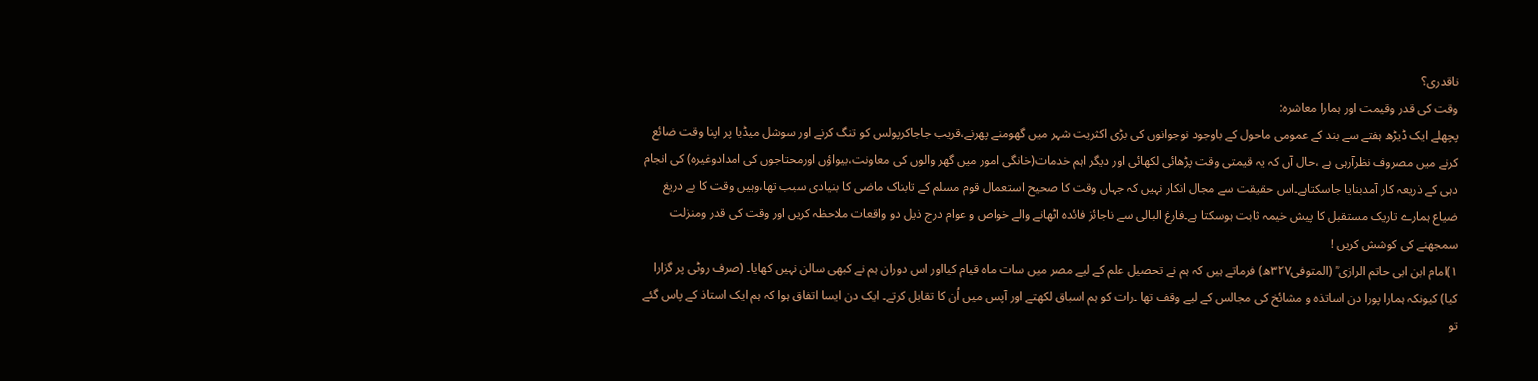ناقدری؟
وقت کی قدر وقیمت اور ہمارا معاشرہ:
پچھلے ایک ڈیڑھ ہفتے سے بند کے عمومی ماحول کے باوجود نوجوانوں کی بڑی اکثریت شہر میں گھومنے پھرنے،قریب جاجاکرپولس کو تنگ کرنے اور سوشل میڈیا پر اپنا وقت ضائع کرنے میں مصروف نظرآرہی ہے ،حال آں کہ یہ قیمتی وقت پڑھائی لکھائی اور دیگر اہم خدمات(خانگی امور میں گھر والوں کی معاونت،بیواؤں اورمحتاجوں کی امدادوغیرہ) کی انجام دہی کے ذریعہ کار آمدبنایا جاسکتاہے۔اس حقیقت سے مجال انکار نہیں کہ جہاں وقت کا صحیح استعمال قوم مسلم کے تابناک ماضی کا بنیادی سبب تھا،وہیں وقت کا بے دریغ ضیاع ہمارے تاریک مستقبل کا پیش خیمہ ثابت ہوسکتا ہے۔فارغ البالی سے ناجائز فائدہ اٹھانے والے خواص و عوام درج ذیل دو واقعات ملاحظہ کریں اور وقت کی قدر ومنزلت سمجھنے کی کوشش کریں !
۱)امام ابن ابی حاتم الرازی ؒ (المتوفی۳۲۷ھ) فرماتے ہیں کہ ہم نے تحصیل علم کے لیے مصر میں سات ماہ قیام کیااور اس دوران ہم نے کبھی سالن نہیں کھایا۔ (صرف روٹی پر گزارا کیا) کیونکہ ہمارا پورا دن اساتذہ و مشائخ کی مجالس کے لیے وقف تھا ۔رات کو ہم اسباق لکھتے اور آپس میں اُن کا تقابل کرتے۔ ایک دن ایسا اتفاق ہوا کہ ہم ایک استاذ کے پاس گئے تو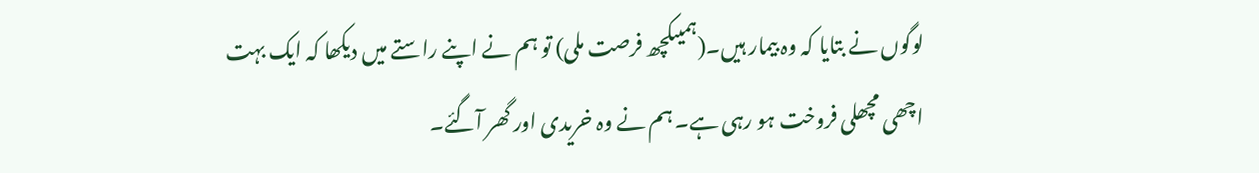لوگوں نے بتایا کہ وہ بیمار ہیں۔(ہمیںکچھ فرصت ملی) تو ہم نے اپنے راستے میں دیکھا کہ ایک بہت اچھی مچھلی فروخت ہو رہی ہے۔ ہم نے وہ خریدی اور گھر آگئے۔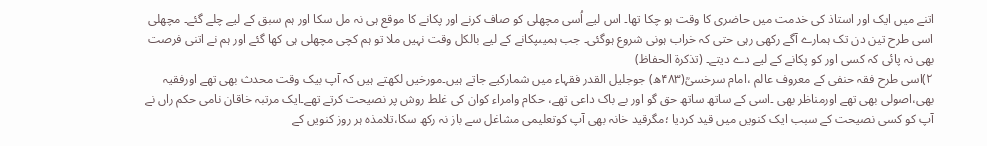اتنے میں ایک اور استاذ کی خدمت میں حاضری کا وقت ہو چکا تھا۔ اس لیے اُسی مچھلی کو صاف کرنے اور پکانے کا موقع ہی نہ مل سکا اور ہم سبق کے لیے چلے گئے۔ مچھلی اسی طرح تین دن تک ہمارے آگے رکھی رہی حتی کہ خراب ہونی شروع ہوگئی۔ جب ہمیںپکانے کے لیے بالکل وقت نہیں ملا تو ہم کچی مچھلی ہی کھا گئے اور ہم نے اتنی فرصت بھی نہ پائی کہ کسی اور کو پکانے کے لیے دے دیتے۔ (تذکرۃ الحفاظ)
۲)اسی طرح فقہ حنفی کے معروف عالم ،امام سرخسیؒ(۴۸۳ھ) جوجلیل القدر فقہاء میں شمارکیے جاتے ہیں۔مورخیں لکھتے ہیں کہ آپ بیک وقت محدث بھی تھے اورفقیہ بھی،اصولی بھی تھے اورمناظر بھی ۔اسی کے ساتھ ساتھ حق گو اور بے باک داعی تھے، حکام وامراء کوان کی غلط روش پر نصیحت کرتے تھے۔ایک مرتبہ خاقان نامی حکم راں نے آپ کو کسی نصیحت کے سبب ایک کنویں میں قید کردیا ؛مگرقید خانہ بھی آپ کوتعلیمی مشاغل سے باز نہ رکھ سکا،تلامذہ ہر روز کنویں کے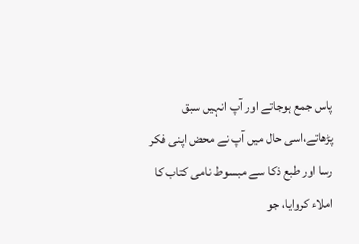پاس جمع ہوجاتے اور آپ انہیں سبق پڑھاتے،اسی حال میں آپ نے محض اپنی فکر رسا اور طبع ذکا سے مبسوط نامی کتاب کا املاء کروایا، جو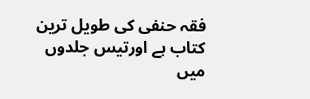فقہ حنفی کی طویل ترین کتاب ہے اورتیس جلدوں میں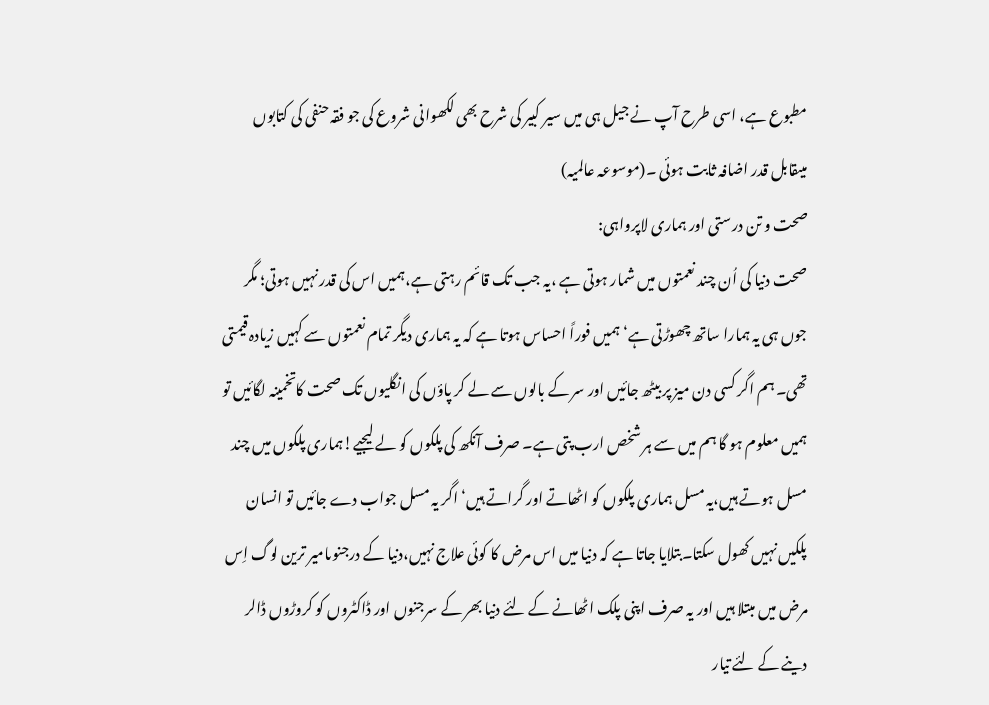مطبوع ہے، اسی طرح آپ نے جیل ہی میں سیر کبیر کی شرح بھی لکھوانی شروع کی جو فقہ حنفی کی کتابوں میںقابل قدر اضافہ ثابت ہوئی ۔(موسوعہ عالمیہ)
صحت و تن درستی اور ہماری لاپرواہی:
صحت دنیا کی اُن چند نعمتوں میں شمار ہوتی ہے ،یہ جب تک قائم رہتی ہے،ہمیں اس کی قدر نہیں ہوتی؛ مگر جوں ہی یہ ہمارا ساتھ چھوڑتی ہے‘ہمیں فوراً احساس ہوتا ہے کہ یہ ہماری دیگر تمام نعمتوں سے کہیں زیادہ قیمتی تھی۔ ہم اگر کسی دن میز پر بیٹھ جائیں اور سر کے بالوں سے لے کر پاؤں کی انگلیوں تک صحت کاتخمینہ لگائیں تو ہمیں معلوم ہو گا ہم میں سے ہر شخص ارب پتی ہے۔ صرف آنکھ کی پلکوں کو لے لیجیے!ہماری پلکوں میں چند مسل ہوتے ہیں،یہ مسل ہماری پلکوں کو اٹھاتے اور گراتے ہیں‘ اگر یہ مسل جواب دے جائیں تو انسان پلکیں نہیں کھول سکتا۔بتلایا جاتا ہے کہ دنیا میں اس مرض کا کوئی علاج نہیں،دنیا کے درجنوںامیر ترین لوگ اِس مرض میں مبتلا ہیں اور یہ صرف اپنی پلک اٹھانے کے لئے دنیا بھر کے سرجنوں اور ڈاکٹروں کو کروڑوں ڈالر دینے کے لئے تیار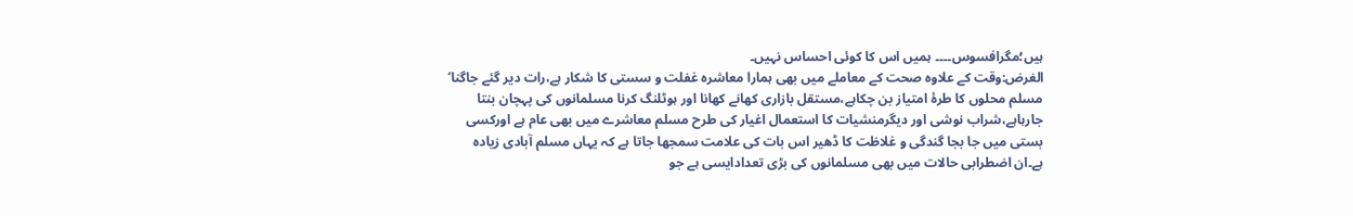ہیں؛مگرافسوس۔۔۔۔ ہمیں اس کا کوئی احساس نہیں۔
الغرض:وقت کے علاوہ صحت کے معاملے میں بھی ہمارا معاشرہ غفلت و سستی کا شکار ہے،رات دیر گئے جاگنا‘ مسلم محلوں کا طرۂ امتیاز بن چکاہے،مستقل بازاری کھانے کھانا اور ہوٹلنگ کرنا مسلمانوں کی پہچان بنتا جارہاہے،شراب نوشی اور دیگرمنشیات کا استعمال اغیار کی طرح مسلم معاشرے میں بھی عام ہے اورکسی بستی میں جا بجا گندگی و غلاظت کا ڈھیر اس بات کی علامت سمجھا جاتا ہے کہ یہاں مسلم آبادی زیادہ ہے۔ان اضطرابی حالات میں بھی مسلمانوں کی بڑی تعدادایسی ہے جو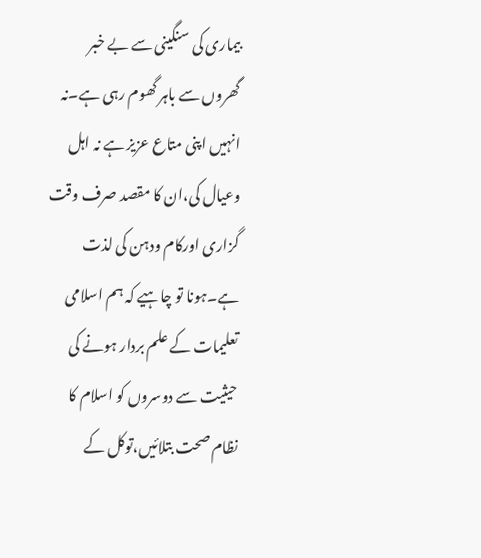بیماری کی سنگینی سے بے خبر گھروں سے باہر گھوم رہی ہے۔نہ انہیں اپنی متاع عزیز ہے نہ اہل وعیال کی،ان کا مقصد صرف وقت گزاری اورکام ودہن کی لذت ہے۔ہونا تو چاہیے کہ ہم اسلامی تعلیمات کے علم بردار ہونے کی حیثیت سے دوسروں کو اسلام کا نظام صحت بتلائیں،توکل کے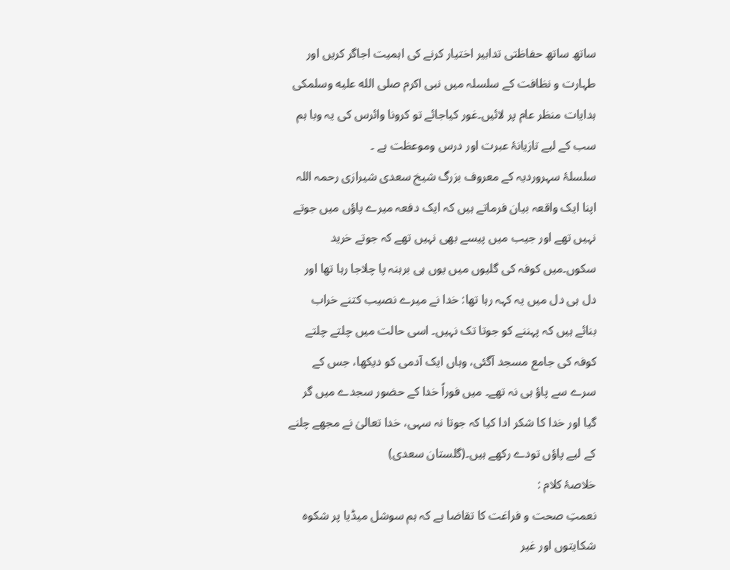ساتھ ساتھ حفاظتی تدابیر اختیار کرنے کی اہمیت اجاگر کریں اور طہارت و نظافت کے سلسلہ میں نبی اکرم صلى الله عليه وسلمکی ہدایات منظر عام پر لائیں۔غور کیاجائے تو کرونا وائرس کی یہ وبا ہم سب کے لیے تازیانۂ عبرت اور درس وموعظت ہے ۔
سلسلۂ سہروردیہ کے معروف بزرگ شیخ سعدی شیرازی رحمہ اللہ اپنا ایک واقعہ بیان فرماتے ہیں کہ ایک دفعہ میرے پاؤں میں جوتے نہیں تھے اور جیب میں پیسے بھی نہیں تھے کہ جوتے خرید سکوں۔میں کوفہ کی گلیوں میں یوں ہی برہنہ پا چلاجا رہا تھا اور دل ہی دل میں یہ کہہ رہا تھا: خدا نے میرے نصیب کتنے خراب بنائے ہیں کہ پہننے کو جوتا تک نہیں۔ اسی حالت میں چلتے چلتے کوفہ کی جامع مسجد آگئی، وہاں ایک آدمی کو دیکھا، جس کے سرے سے پاؤ ہی نہ تھے۔ میں فوراً خدا کے حضور سجدے میں گر گیا اور خدا کا شکر ادا کیا کہ جوتا نہ سہی، خدا تعالیٰ نے مجھے چلنے کے لیے پاؤں تودے رکھے ہیں۔(گلستان سعدی)
خلاصۂ کلام :
نعمتِ صحت و فراغت کا تقاضا ہے کہ ہم سوشل میڈیا پر شکوہ شکایتوں اور غیر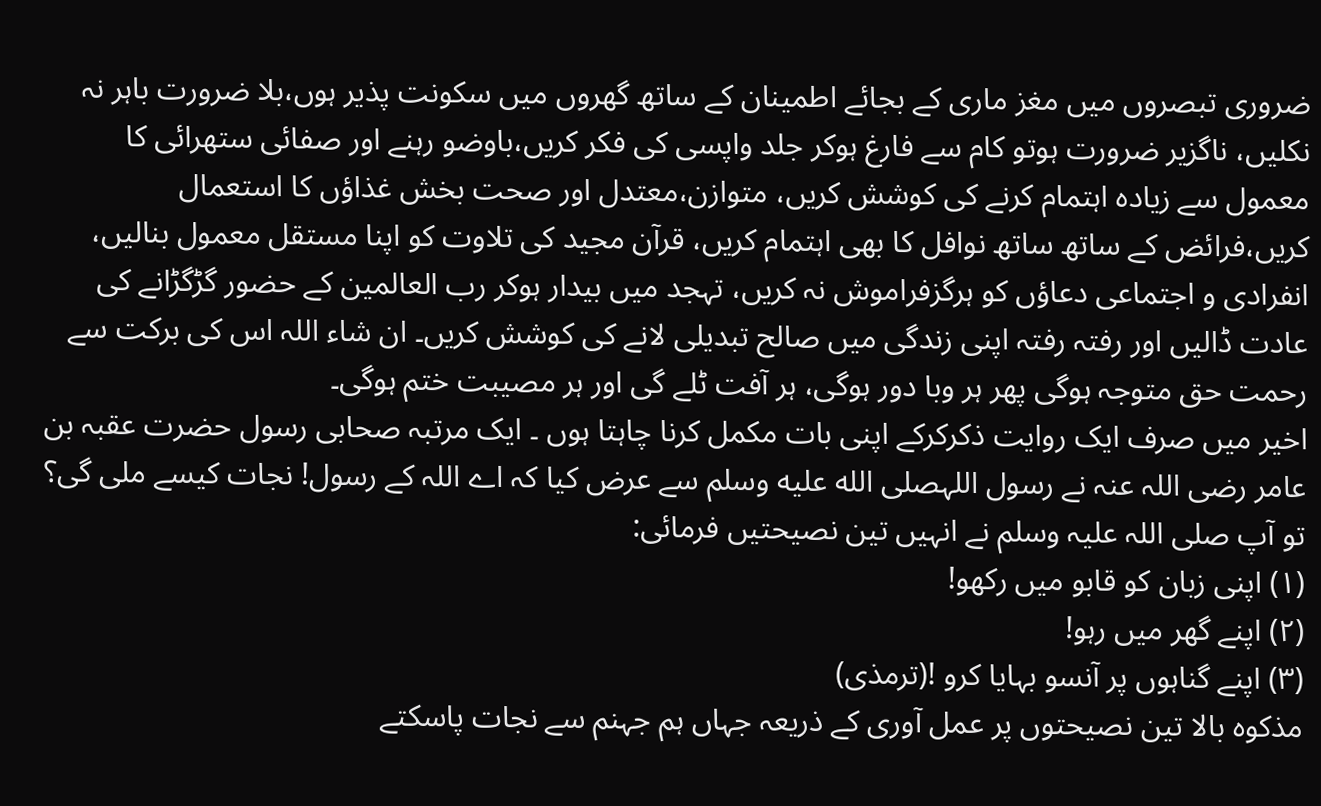ضروری تبصروں میں مغز ماری کے بجائے اطمینان کے ساتھ گھروں میں سکونت پذیر ہوں،بلا ضرورت باہر نہ نکلیں، ناگزیر ضرورت ہوتو کام سے فارغ ہوکر جلد واپسی کی فکر کریں،باوضو رہنے اور صفائی ستھرائی کا معمول سے زیادہ اہتمام کرنے کی کوشش کریں، متوازن،معتدل اور صحت بخش غذاؤں کا استعمال کریں،فرائض کے ساتھ ساتھ نوافل کا بھی اہتمام کریں، قرآن مجید کی تلاوت کو اپنا مستقل معمول بنالیں، انفرادی و اجتماعی دعاؤں کو ہرگزفراموش نہ کریں، تہجد میں بیدار ہوکر رب العالمین کے حضور گڑگڑانے کی عادت ڈالیں اور رفتہ رفتہ اپنی زندگی میں صالح تبدیلی لانے کی کوشش کریں۔ ان شاء اللہ اس کی برکت سے رحمت حق متوجہ ہوگی پھر ہر وبا دور ہوگی، ہر آفت ٹلے گی اور ہر مصیبت ختم ہوگی۔
اخیر میں صرف ایک روایت ذکرکرکے اپنی بات مکمل کرنا چاہتا ہوں ۔ ایک مرتبہ صحابی رسول حضرت عقبہ بن عامر رضی اللہ عنہ نے رسول اللہصلى الله عليه وسلم سے عرض کیا کہ اے اللہ کے رسول! نجات کیسے ملی گی؟ تو آپ صلی اللہ علیہ وسلم نے انہیں تین نصیحتیں فرمائی:
(۱) اپنی زبان کو قابو میں رکھو!
(۲) اپنے گھر میں رہو!
(۳) اپنے گناہوں پر آنسو بہایا کرو !(ترمذی)
مذکوہ بالا تین نصیحتوں پر عمل آوری کے ذریعہ جہاں ہم جہنم سے نجات پاسکتے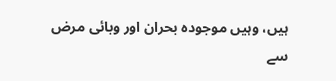ہیں، وہیں موجودہ بحران اور وبائی مرض سے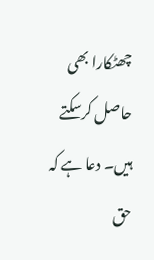چھٹکارا بھی حاصل کرسکتے ہیں۔ دعا ہے کہ حق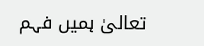تعالیٰ ہمیں فہم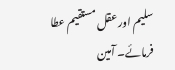سلیم اور عقل مستقیم عطا فرمائے۔ آمین